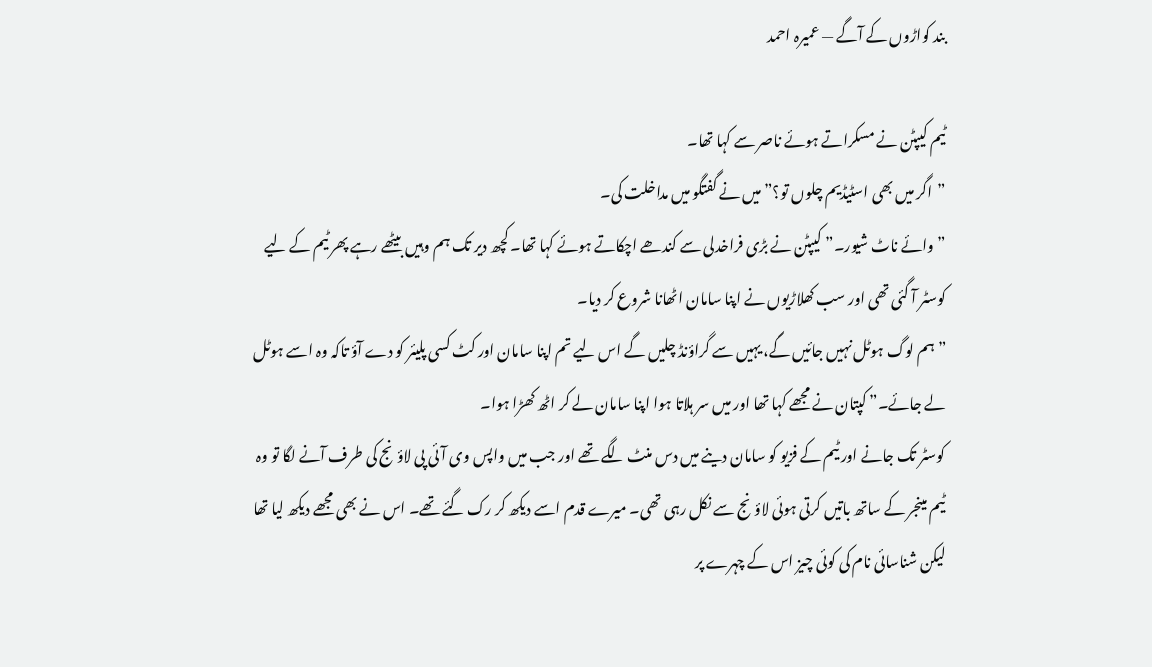بند کواڑوں کے آگے — عمیرہ احمد

ٹیم کیپٹن نے مسکراتے ہوئے ناصر سے کہا تھا۔
”اگر میں بھی اسٹیڈیم چلوں تو؟” میں نے گفتگو میں مداخلت کی۔
”وائے ناٹ شیور۔” کیپٹن نے بڑی فراخدلی سے کندھے اچکاتے ہوئے کہا تھا۔ کچھ دیر تک ہم وہیں بیٹھے رہے پھر ٹیم کے لیے کوسٹر آ گئی تھی اور سب کھلاڑیوں نے اپنا سامان اٹھانا شروع کر دیا۔
”ہم لوگ ہوٹل نہیں جائیں گے، یہیں سے گراؤنڈ چلیں گے اس لیے تم اپنا سامان اور کٹ کسی پلیئر کو دے آؤ تاکہ وہ اسے ہوٹل لے جائے۔” کپتان نے مجھے کہا تھا اور میں سر ہلاتا ہوا اپنا سامان لے کر اٹھ کھڑا ہوا۔
کوسٹر تک جانے اور ٹیم کے فزیو کو سامان دینے میں دس منٹ لگے تھے اور جب میں واپس وی آئی پی لاؤنج کی طرف آنے لگا تو وہ ٹیم مینجر کے ساتھ باتیں کرتی ہوئی لاؤنج سے نکل رہی تھی۔ میرے قدم اسے دیکھ کر رک گئے تھے۔ اس نے بھی مجھے دیکھ لیا تھا لیکن شناسائی نام کی کوئی چیز اس کے چہرے پر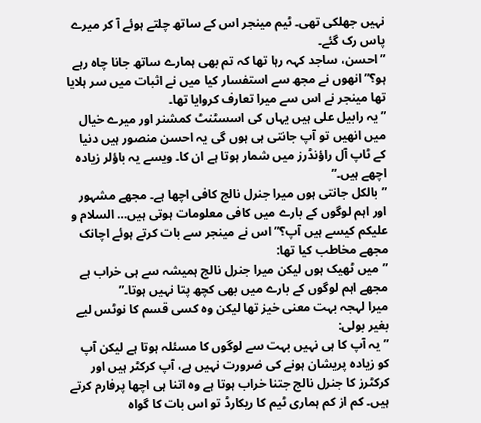نہیں جھلکی تھی۔ ٹیم مینجر اس کے ساتھ چلتے ہوئے آ کر میرے پاس رک گئے۔
”احسن، ساجد کہہ رہا تھا کہ تم بھی ہمارے ساتھ جانا چاہ رہے ہو؟” انھوں نے مجھ سے استفسار کیا میں نے اثبات میں سر ہلایا تھا مینجر نے اس سے میرا تعارف کروایا تھا۔
”یہ رابیل علی ہیں یہاں کی اسسٹنٹ کمشنر اور میرے خیال میں انھیں تو آپ جانتی ہی ہوں گی یہ احسن منصور ہیں دنیا کے ٹاپ آل راؤنڈرز میں شمار ہوتا ہے ان کا۔ ویسے یہ باؤلر زیادہ اچھے ہیں۔”
”بالکل جانتی ہوں میرا جنرل نالج کافی اچھا ہے۔ مجھے مشہور اور اہم لوگوں کے بارے میں کافی معلومات ہوتی ہیں… السلام و علیکم کیسے ہیں آپ؟” اس نے مینجر سے بات کرتے ہوئے اچانک مجھے مخاطب کیا تھا:
”میں ٹھیک ہوں لیکن میرا جنرل نالج ہمیشہ سے ہی خراب ہے مجھے اہم لوگوں کے بارے میں بھی کچھ پتا نہیں ہوتا۔”
میرا لہجہ بہت معنی خیز تھا لیکن وہ کسی قسم کا نوٹس لیے بغیر بولی:
”یہ آپ کا ہی نہیں بہت سے لوگوں کا مسئلہ ہوتا ہے لیکن آپ کو زیادہ پریشان ہونے کی ضرورت نہیں ہے، آپ کرکٹر ہیں اور کرکٹرز کا جنرل نالج جتنا خراب ہوتا ہے وہ اتنا ہی اچھا پرفارم کرتے ہیں۔ کم از کم ہماری ٹیم کا ریکارڈ تو اس بات کا گواہ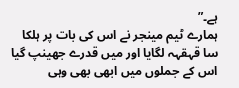ہے۔”
ہمارے ٹیم مینجر نے اس کی بات پر ہلکا سا قہقہہ لگایا اور میں قدرے جھینپ گیا اس کے جملوں میں ابھی بھی وہی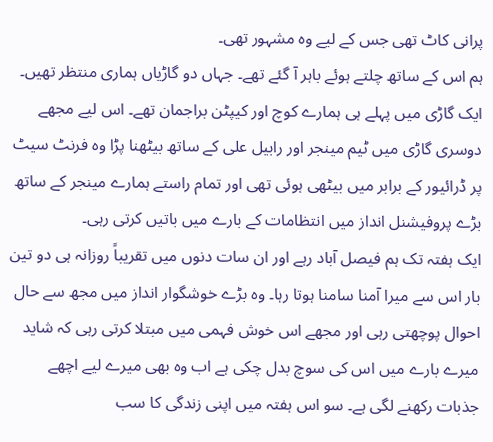پرانی کاٹ تھی جس کے لیے وہ مشہور تھی۔
ہم اس کے ساتھ چلتے ہوئے باہر آ گئے تھے۔ جہاں دو گاڑیاں ہماری منتظر تھیں۔ ایک گاڑی میں پہلے ہی ہمارے کوچ اور کیپٹن براجمان تھے۔ اس لیے مجھے دوسری گاڑی میں ٹیم مینجر اور رابیل علی کے ساتھ بیٹھنا پڑا وہ فرنٹ سیٹ پر ڈرائیور کے برابر میں بیٹھی ہوئی تھی اور تمام راستے ہمارے مینجر کے ساتھ بڑے پروفیشنل انداز میں انتظامات کے بارے میں باتیں کرتی رہی۔
ایک ہفتہ تک ہم فیصل آباد رہے اور ان سات دنوں میں تقریباً روزانہ ہی دو تین بار اس سے میرا آمنا سامنا ہوتا رہا۔ وہ بڑے خوشگوار انداز میں مجھ سے حال احوال پوچھتی رہی اور مجھے اس خوش فہمی میں مبتلا کرتی رہی کہ شاید میرے بارے میں اس کی سوچ بدل چکی ہے اب وہ بھی میرے لیے اچھے جذبات رکھنے لگی ہے۔ سو اس ہفتہ میں اپنی زندگی کا سب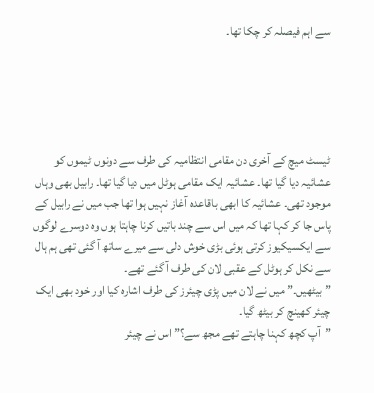سے اہم فیصلہ کر چکا تھا۔





ٹیسٹ میچ کے آخری دن مقامی انتظامیہ کی طرف سے دونوں ٹیموں کو عشائیہ دیا گیا تھا۔ عشائیہ ایک مقامی ہوٹل میں دیا گیا تھا۔ رابیل بھی وہاں موجود تھی۔ عشائیہ کا ابھی باقاعدہ آغاز نہیں ہوا تھا جب میں نے رابیل کے پاس جا کر کہا تھا کہ میں اس سے چند باتیں کرنا چاہتا ہوں وہ دوسرے لوگوں سے ایکسیکیوز کرتی ہوئی بڑی خوش دلی سے میرے ساتھ آ گئی تھی ہم ہال سے نکل کر ہوٹل کے عقبی لان کی طرف آ گئے تھے۔
”بیٹھیں۔” میں نے لان میں پڑی چیئرز کی طرف اشارہ کیا اور خود بھی ایک چیئر کھینچ کر بیٹھ گیا۔
”آپ کچھ کہنا چاہتے تھے مجھ سے؟” اس نے چیئر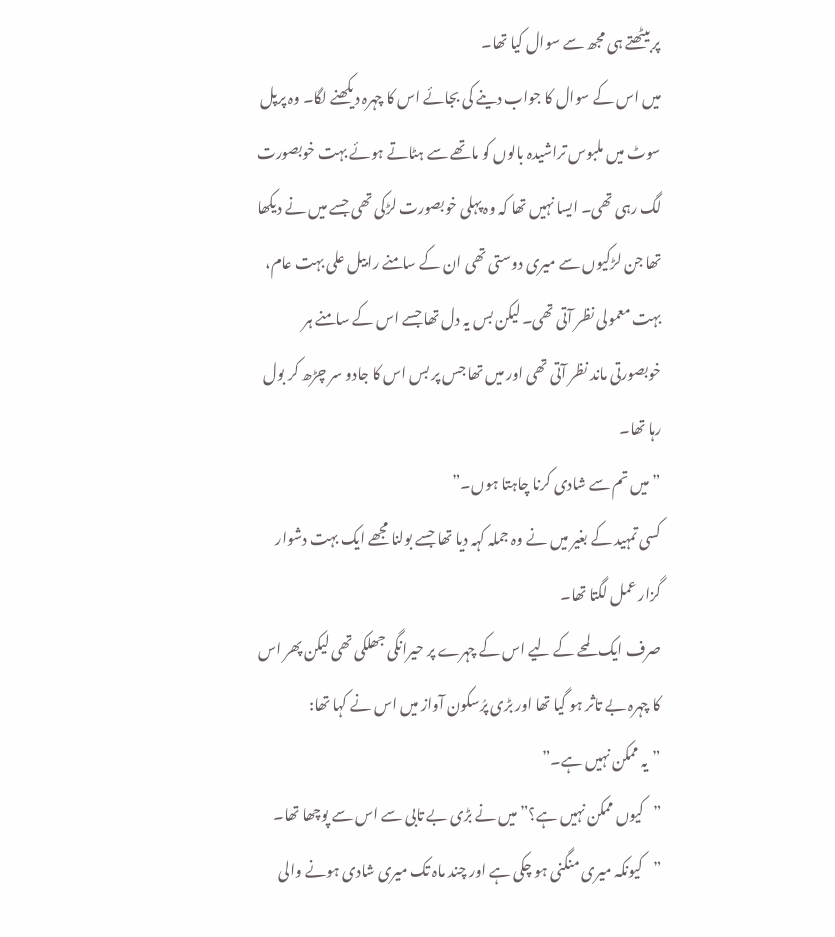پر بیٹھتے ہی مجھ سے سوال کیا تھا۔
میں اس کے سوال کا جواب دینے کی بجائے اس کا چہرہ دیکھنے لگا۔ وہ پرپل سوٹ میں ملبوس تراشیدہ بالوں کو ماتھے سے ہٹاتے ہوئے بہت خوبصورت لگ رہی تھی۔ ایسا نہیں تھا کہ وہ پہلی خوبصورت لڑکی تھی جسے میں نے دیکھا تھا جن لڑکیوں سے میری دوستی تھی ان کے سامنے رابیل علی بہت عام، بہت معمولی نظر آتی تھی۔ لیکن بس یہ دل تھا جسے اس کے سامنے ہر خوبصورتی ماند نظر آتی تھی اور میں تھا جس پر بس اس کا جادو سر چڑھ کر بول رہا تھا۔
”میں تم سے شادی کرنا چاہتا ہوں۔”
کسی تمہید کے بغیر میں نے وہ جملہ کہہ دیا تھا جسے بولنا مجھے ایک بہت دشوار گزار عمل لگتا تھا۔
صرف ایک لمحے کے لیے اس کے چہرے پر حیرانگی جھلکی تھی لیکن پھر اس کا چہرہ بے تاثر ہو گیا تھا اور بڑی پرُسکون آواز میں اس نے کہا تھا:
”یہ ممکن نہیں ہے۔”
”کیوں ممکن نہیں ہے؟” میں نے بڑی بے تابی سے اس سے پوچھا تھا۔
”کیونکہ میری منگنی ہو چکی ہے اور چند ماہ تک میری شادی ہونے والی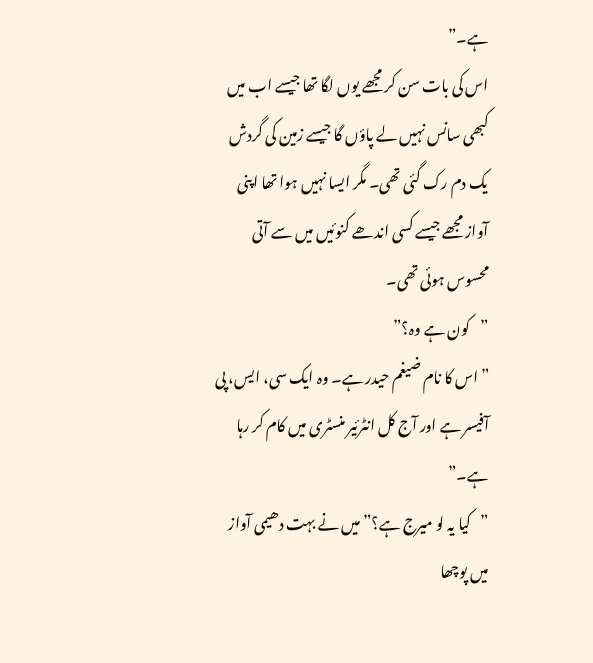ہے۔”
اس کی بات سن کر مجھے یوں لگا تھا جیسے اب میں کبھی سانس نہیں لے پاؤں گا جیسے زمین کی گردش یک دم رک گئی تھی۔ مگر ایسا نہیں ہوا تھا اپنی آواز مجھے جیسے کسی اندھے کنوئیں میں سے آتی محسوس ہوئی تھی۔
”کون ہے وہ؟”
”اس کا نام ضیغم حیدر ہے۔ وہ ایک سی، ایس، پی آفیسر ہے اور آج کل انٹرئیر منسٹری میں کام کر رہا ہے۔”
”کیا یہ لو میرج ہے؟” میں نے بہت دھیمی آواز میں پوچھا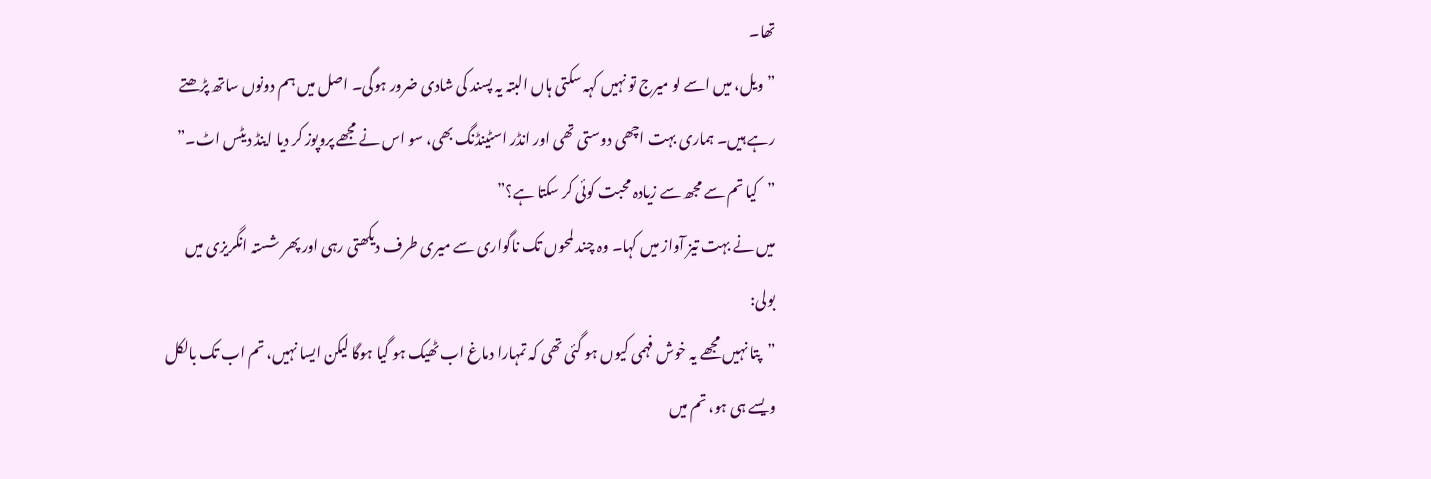تھا۔
”ویل، میں اسے لو میرج تو نہیں کہہ سکتی ہاں البتہ یہ پسند کی شادی ضرور ہوگی۔ اصل میں ہم دونوں ساتھ پڑھتے رہے ہیں۔ ہماری بہت اچھی دوستی تھی اور انڈر اسٹینڈنگ بھی، سو اس نے مجھے پروپوز کر دیا اینڈ دیٹس اٹ۔”
”کیا تم سے مجھ سے زیادہ محبت کوئی کر سکتا ہے؟”
میں نے بہت تیز آواز میں کہا۔ وہ چند لمحوں تک ناگواری سے میری طرف دیکھتی رہی اور پھر شستہ انگریزی میں بولی:
”پتا نہیں مجھے یہ خوش فہمی کیوں ہو گئی تھی کہ تمہارا دماغ اب ٹھیک ہو گیا ہوگا لیکن ایسا نہیں، تم اب تک بالکل ویسے ہی ہو، تم میں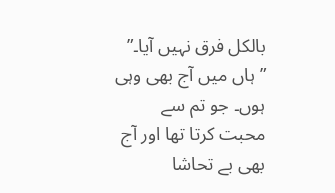بالکل فرق نہیں آیا۔”
”ہاں میں آج بھی وہی ہوں۔ جو تم سے محبت کرتا تھا اور آج بھی بے تحاشا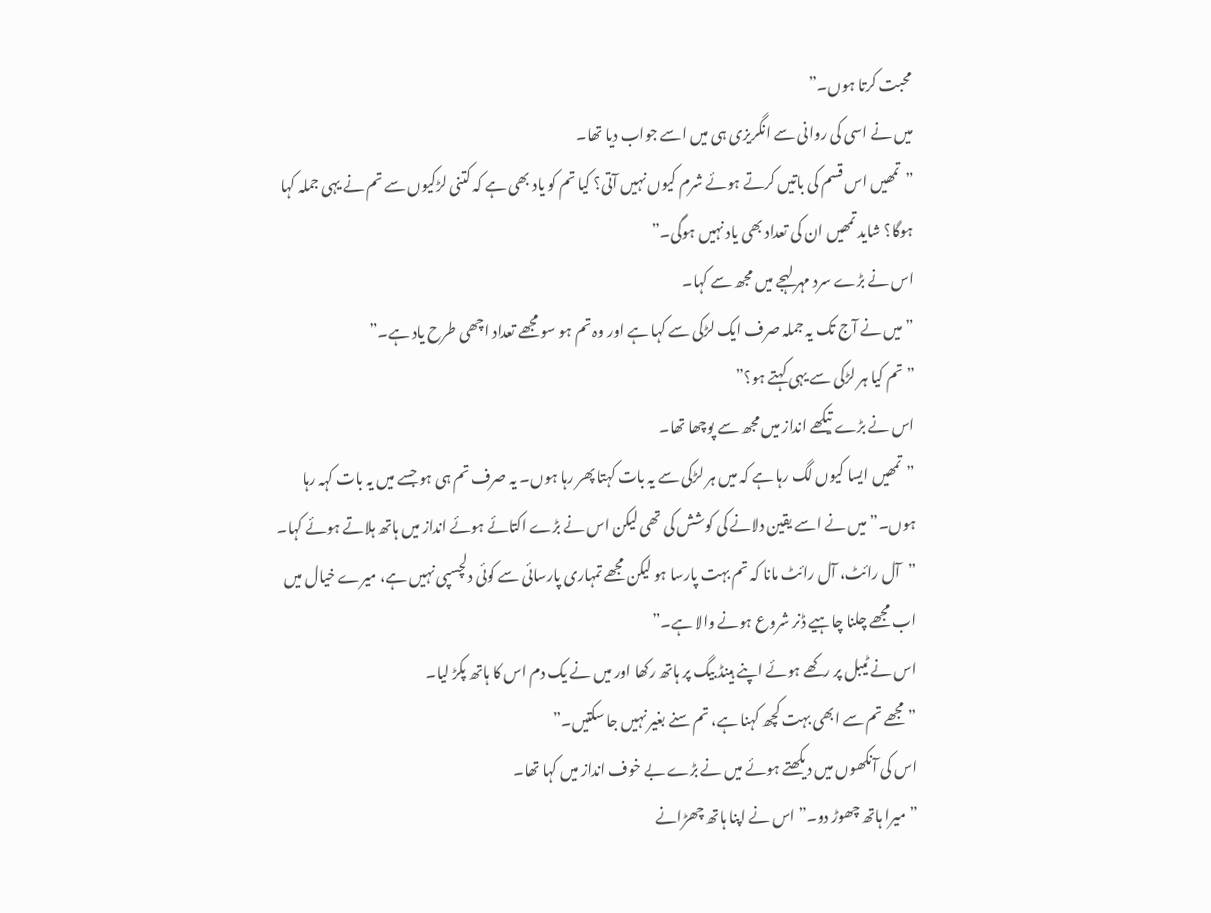محبت کرتا ہوں۔”
میں نے اسی کی روانی سے انگریزی ہی میں اسے جواب دیا تھا۔
”تمھیں اس قسم کی باتیں کرتے ہوئے شرم کیوں نہیں آتی؟ کیا تم کو یاد بھی ہے کہ کتنی لڑکیوں سے تم نے یہی جملہ کہا ہوگا؟ شاید تمھیں ان کی تعداد بھی یاد نہیں ہوگی۔”
اس نے بڑے سرد مہر لہجے میں مجھ سے کہا۔
”میں نے آج تک یہ جملہ صرف ایک لڑکی سے کہا ہے اور وہ تم ہو سو مجھے تعداد اچھی طرح یاد ہے۔”
”تم کیا ہر لڑکی سے یہی کہتے ہو؟”
اس نے بڑے تیکھے انداز میں مجھ سے پوچھا تھا۔
”تمھیں ایسا کیوں لگ رہا ہے کہ میں ہر لڑکی سے یہ بات کہتا پھر رہا ہوں۔ یہ صرف تم ہی ہو جسے میں یہ بات کہہ رہا ہوں۔” میں نے اسے یقین دلانے کی کوشش کی تھی لیکن اس نے بڑے اکتائے ہوئے انداز میں ہاتھ ہلاتے ہوئے کہا۔
”آل رائٹ، آل رائٹ مانا کہ تم بہت پارسا ہو لیکن مجھے تمہاری پارسائی سے کوئی دلچسپی نہیں ہے، میرے خیال میں اب مجھے چلنا چاہیے ڈنر شروع ہونے والا ہے۔”
اس نے ٹیبل پر رکھے ہوئے اپنے ہینڈ بیگ پر ہاتھ رکھا اور میں نے یک دم اس کا ہاتھ پکڑ لیا۔
”مجھے تم سے ابھی بہت کچھ کہنا ہے، تم سنے بغیر نہیں جا سکتیں۔”
اس کی آنکھوں میں دیکھتے ہوئے میں نے بڑے بے خوف انداز میں کہا تھا۔
”میرا ہاتھ چھوڑ دو۔” اس نے اپنا ہاتھ چھڑانے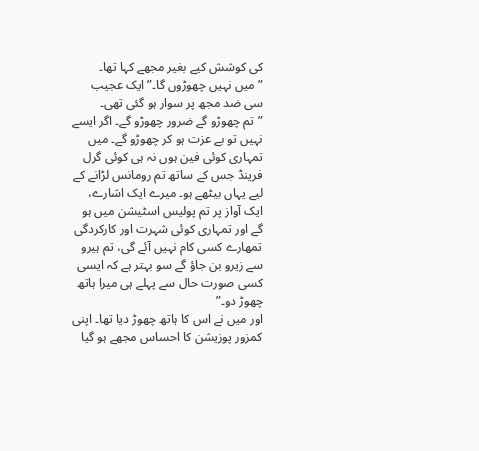کی کوشش کیے بغیر مجھے کہا تھا۔
”میں نہیں چھوڑوں گا۔” ایک عجیب سی ضد مجھ پر سوار ہو گئی تھی۔
”تم چھوڑو گے ضرور چھوڑو گے۔ اگر ایسے نہیں تو بے عزت ہو کر چھوڑو گے۔ میں تمہاری کوئی فین ہوں نہ ہی کوئی گرل فرینڈ جس کے ساتھ تم رومانس لڑانے کے لیے یہاں بیٹھے ہو۔ میرے ایک اشارے، ایک آواز پر تم پولیس اسٹیشن میں ہو گے اور تمہاری کوئی شہرت اور کارکردگی تمھارے کسی کام نہیں آئے گی، تم ہیرو سے زیرو بن جاؤ گے سو بہتر ہے کہ ایسی کسی صورت حال سے پہلے ہی میرا ہاتھ چھوڑ دو۔”
اور میں نے اس کا ہاتھ چھوڑ دیا تھا۔ اپنی کمزور پوزیشن کا احساس مجھے ہو گیا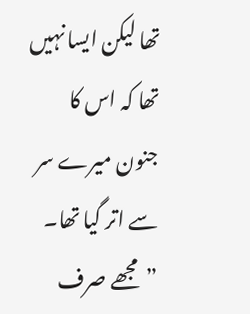تھا لیکن ایسا نہیں تھا کہ اس کا جنون میرے سر سے اتر گیا تھا۔
”مجھے صرف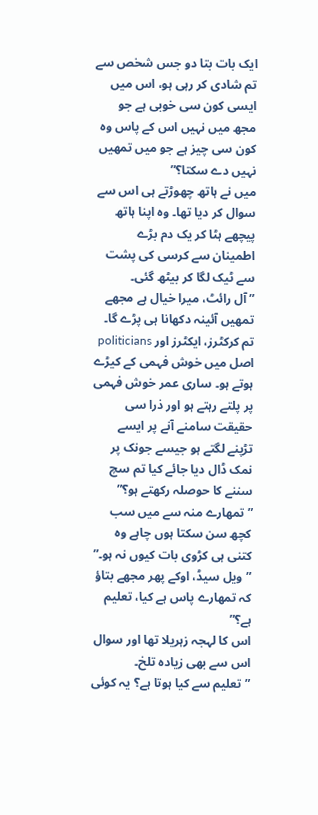ایک بات بتا دو جس شخص سے تم شادی کر رہی ہو، اس میں ایسی کون سی خوبی ہے جو مجھ میں نہیں اس کے پاس وہ کون سی چیز ہے جو میں تمھیں نہیں دے سکتا؟”
میں نے ہاتھ چھوڑتے ہی اس سے سوال کر دیا تھا۔ وہ اپنا ہاتھ پیچھے ہٹا کر یک دم بڑے اطمینان سے کرسی کی پشت سے ٹیک لگا کر بیٹھ گئی۔
”آل رائٹ، میرا خیال ہے مجھے تمھیں آئینہ دکھانا ہی پڑے گا۔ تم کرکٹرز، ایکٹرز اور politicians اصل میں خوش فہمی کے کیڑے ہوتے ہو۔ ساری عمر خوش فہمی پر پلتے رہتے ہو اور ذرا سی حقیقت سامنے آنے پر ایسے تڑپنے لگتے ہو جیسے جونک پر نمک ڈال دیا جائے کیا تم سچ سننے کا حوصلہ رکھتے ہو؟”
”تمھارے منہ سے میں سب کچھ سن سکتا ہوں چاہے وہ کتنی ہی کڑوی بات کیوں نہ ہو۔”
”ویل سیڈ، اوکے پھر مجھے بتاؤ کہ تمھارے پاس ہے کیا، تعلیم ہے؟”
اس کا لہجہ زہریلا تھا اور سوال اس سے بھی زیادہ تلخ۔
”تعلیم سے کیا ہوتا ہے؟ یہ کوئی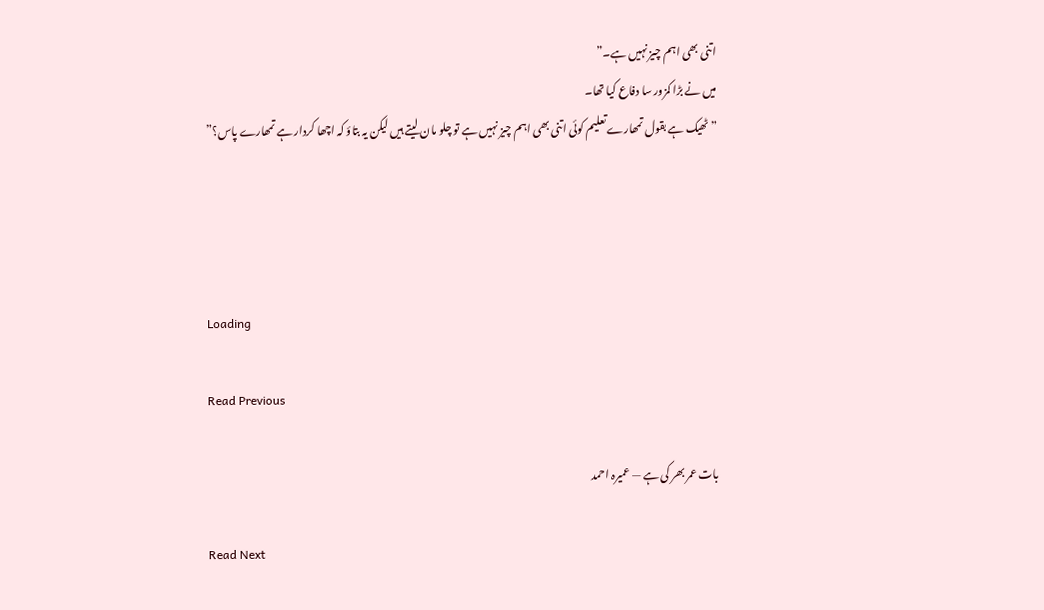اتنی بھی اہم چیز نہیں ہے۔”
میں نے بڑا کمزور سا دفاع کیا تھا۔
”ٹھیک ہے بقول تمھارے تعلیم کوئی اتنی بھی اہم چیز نہیں ہے تو چلو مان لیتے ہیں لیکن یہ بتاؤ کہ اچھا کردار ہے تمھارے پاس؟”




Loading

Read Previous

بات عمر بھر کی ہے — عمیرہ احمد

Read Next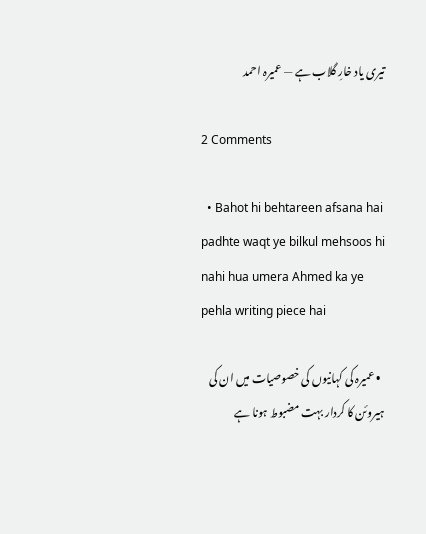تیری یاد خارِ گلاب ہے — عمیرہ احمد

2 Comments

  • Bahot hi behtareen afsana hai padhte waqt ye bilkul mehsoos hi nahi hua umera Ahmed ka ye pehla writing piece hai

  • عمیرہ کی کہانیوں کی خصوصیات میں ان کی ہیروئن کا کردار بہت مضبوط ہونا ہے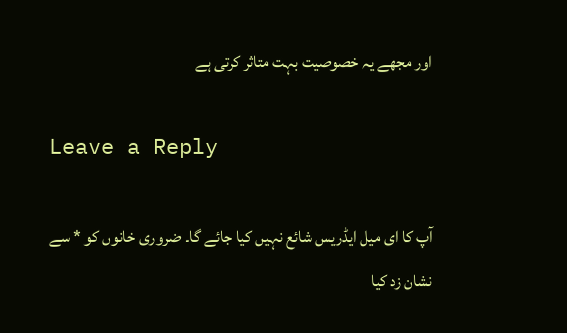اور مجھے یہ خصوصیت بہت متاثر کرتی ہے

Leave a Reply

آپ کا ای میل ایڈریس شائع نہیں کیا جائے گا۔ ضروری خانوں کو * سے نشان زد کیا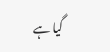گیا ہے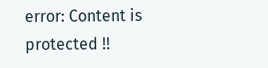error: Content is protected !!